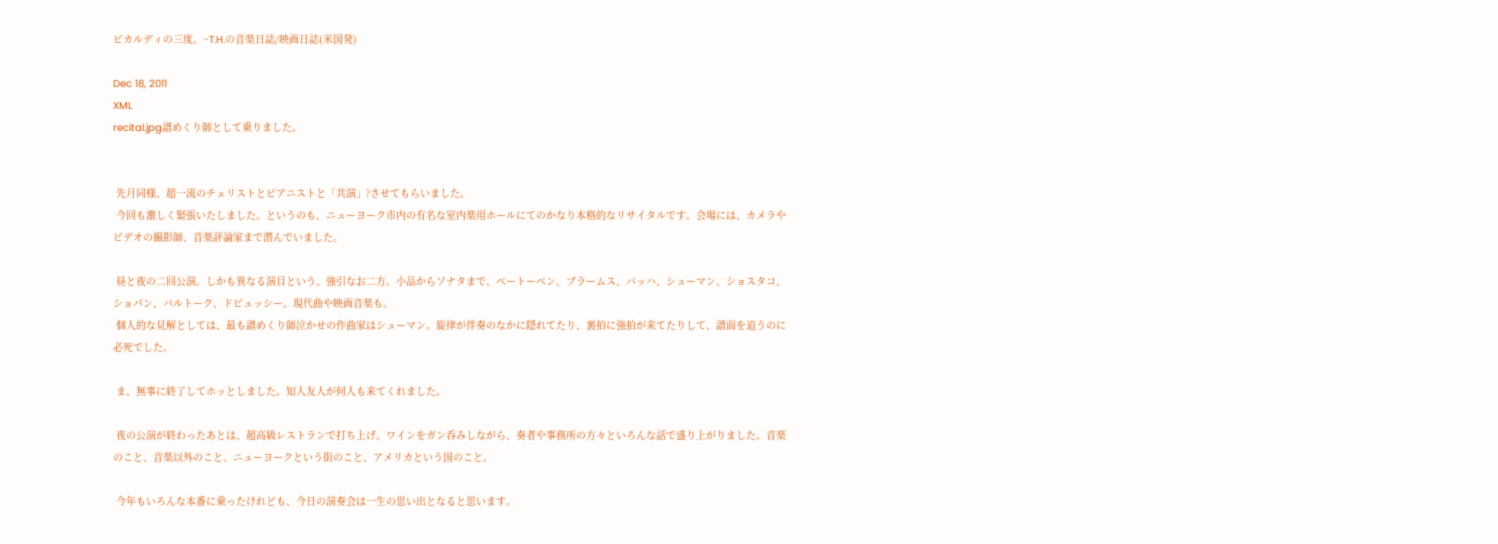ピカルディの三度。~T.H.の音楽日誌/映画日誌(米国発)

Dec 18, 2011
XML
recital.jpg譜めくり師として乗りました。


 先月同様、超一流のチェリストとピアニストと「共演」?させてもらいました。
 今回も激しく緊張いたしました。というのも、ニューヨーク市内の有名な室内楽用ホールにてのかなり本格的なリサイタルです。会場には、カメラやビデオの撮影師、音楽評論家まで潜んでいました。

 昼と夜の二回公演。しかも異なる演目という、強引なお二方。小品からソナタまで、ベートーベン、ブラームス、バッハ、シューマン、ショスタコ、ショパン、バルトーク、ドビュッシー。現代曲や映画音楽も。
 個人的な見解としては、最も譜めくり師泣かせの作曲家はシューマン。旋律が伴奏のなかに隠れてたり、裏拍に強拍が来てたりして、譜面を追うのに必死でした。

 ま、無事に終了してホッとしました。知人友人が何人も来てくれました。

 夜の公演が終わったあとは、超高級レストランで打ち上げ。ワインをガン呑みしながら、奏者や事務所の方々といろんな話で盛り上がりました。音楽のこと、音楽以外のこと、ニューヨークという街のこと、アメリカという国のこと。

 今年もいろんな本番に乗ったけれども、今日の演奏会は一生の思い出となると思います。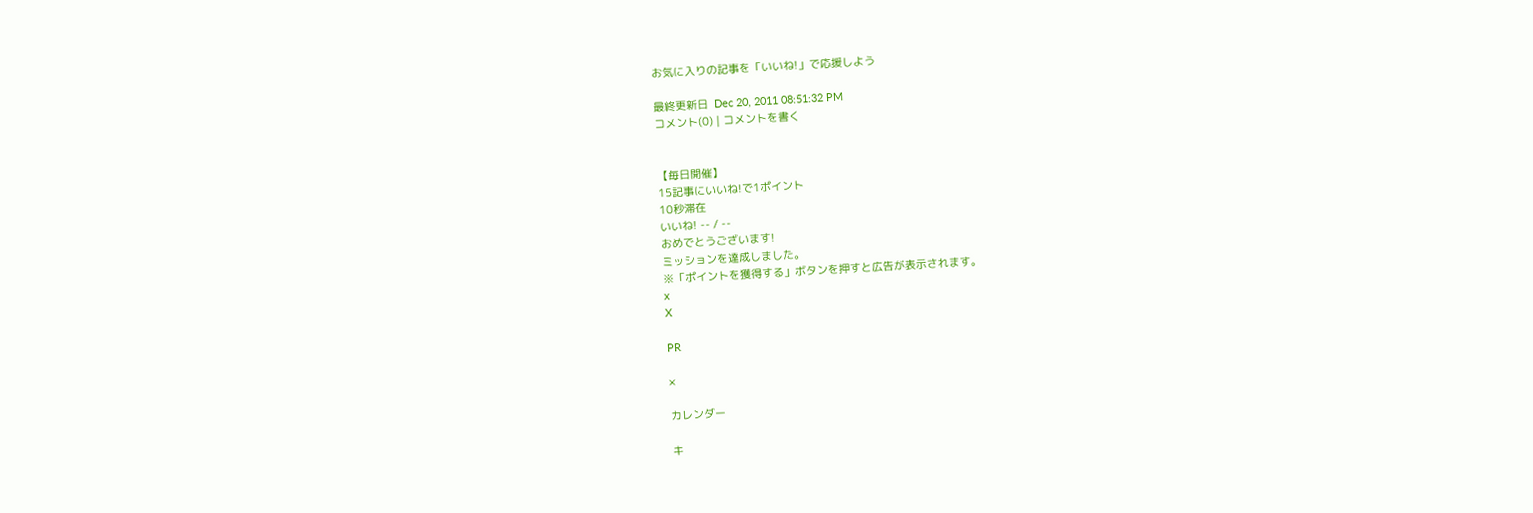お気に入りの記事を「いいね!」で応援しよう

最終更新日  Dec 20, 2011 08:51:32 PM
コメント(0) | コメントを書く


【毎日開催】
15記事にいいね!で1ポイント
10秒滞在
いいね! -- / --
おめでとうございます!
ミッションを達成しました。
※「ポイントを獲得する」ボタンを押すと広告が表示されます。
x
X

PR

×

カレンダー

キ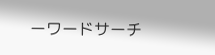ーワードサーチ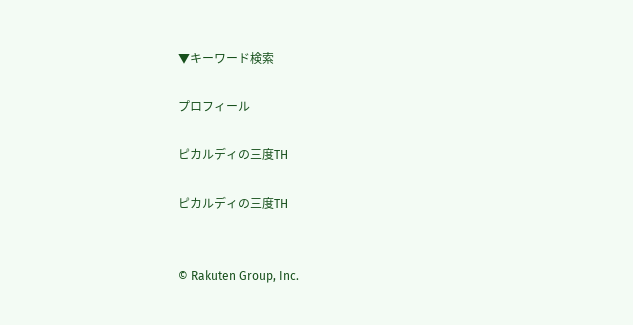▼キーワード検索

プロフィール

ピカルディの三度TH

ピカルディの三度TH


© Rakuten Group, Inc.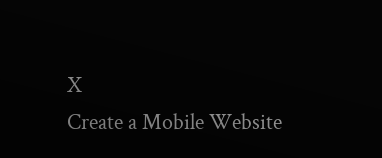X
Create a Mobile Website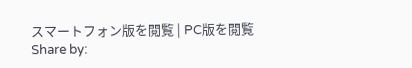スマートフォン版を閲覧 | PC版を閲覧
Share by: